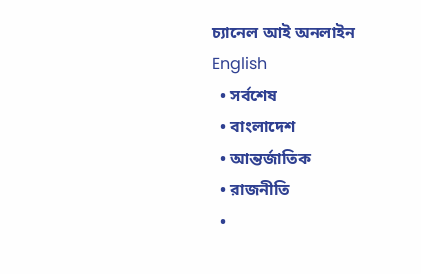চ্যানেল আই অনলাইন
English
  • সর্বশেষ
  • বাংলাদেশ
  • আন্তর্জাতিক
  • রাজনীতি
  •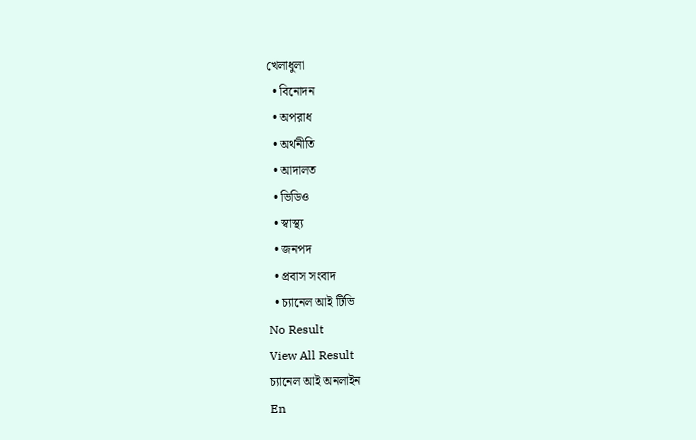খেলাধুলা
  • বিনোদন
  • অপরাধ
  • অর্থনীতি
  • আদালত
  • ভিডিও
  • স্বাস্থ্য
  • জনপদ
  • প্রবাস সংবাদ
  • চ্যানেল আই টিভি
No Result
View All Result
চ্যানেল আই অনলাইন
En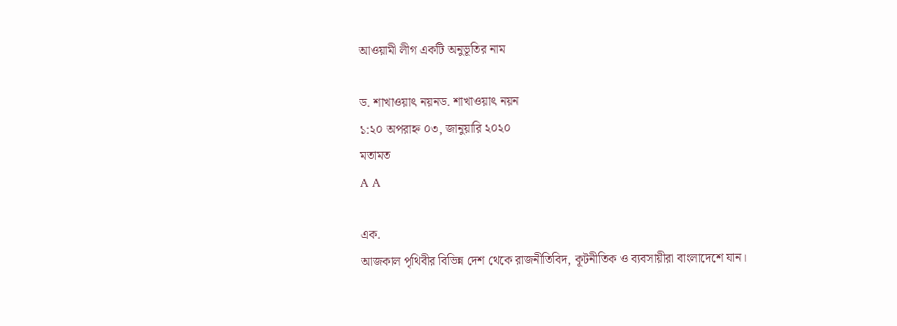আওয়ামী লীগ একটি অনুভূতির নাম

ড. শাখাওয়াৎ নয়নড. শাখাওয়াৎ নয়ন
১:২০ অপরাহ্ন ০৩, জানুয়ারি ২০২০
মতামত
A A

এক.
আজকাল পৃথিবীর বিভিন্ন দেশ থেকে রাজনীতিবিদ, কূটনীতিক ও ব্যবসায়ীরা বাংলাদেশে যান।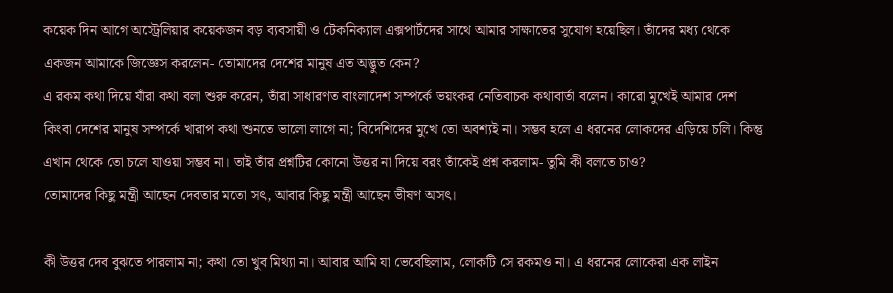কয়েক দিন আগে অস্ট্রেলিয়ার কয়েকজন বড় ব্যবসায়ী ও টেকনিক্যাল এক্সপার্টদের সাথে আমার সাক্ষাতের সুযোগ হয়েছিল। তাঁদের মধ্য থেকে একজন আমাকে জিজ্ঞেস করলেন- তোমাদের দেশের মানুষ এত অদ্ভুত কেন?
এ রকম কথা দিয়ে যাঁরা কথা বলা শুরু করেন, তাঁরা সাধারণত বাংলাদেশ সম্পর্কে ভয়ংকর নেতিবাচক কথাবার্তা বলেন। কারো মুখেই আমার দেশ কিংবা দেশের মানুষ সম্পর্কে খারাপ কথা শুনতে ভালো লাগে না; বিদেশিদের মুখে তো অবশ্যই না। সম্ভব হলে এ ধরনের লোকদের এড়িয়ে চলি। কিন্তু এখান থেকে তো চলে যাওয়া সম্ভব না। তাই তাঁর প্রশ্নটির কোনো উত্তর না দিয়ে বরং তাঁকেই প্রশ্ন করলাম- তুমি কী বলতে চাও?
তোমাদের কিছু মন্ত্রী আছেন দেবতার মতো সৎ, আবার কিছু মন্ত্রী আছেন ভীষণ অসৎ।

কী উত্তর দেব বুঝতে পারলাম না; কথা তো খুব মিথ্যা না। আবার আমি যা ভেবেছিলাম, লোকটি সে রকমও না। এ ধরনের লোকেরা এক লাইন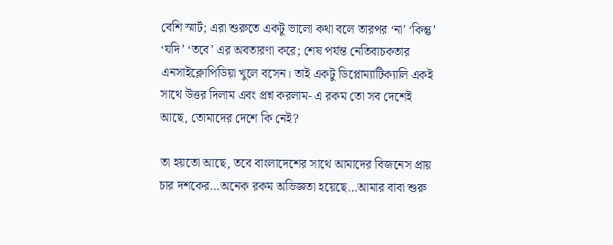বেশি স্মার্ট; এরা শুরুতে একটু ভালো কথা বলে তারপর ‘না’ ‘কিন্তু’ ‘যদি’ ‘তবে’ এর অবতারণা করে; শেষ পর্যন্ত নেতিবাচকতার এনসাইক্লোপিডিয়া খুলে বসেন। তাই একটু ডিপ্লোম্যাটিক্যালি একই সাথে উত্তর দিলাম এবং প্রশ্ন করলাম- এ রকম তো সব দেশেই আছে, তোমাদের দেশে কি নেই?

তা হয়তো আছে, তবে বাংলাদেশের সাথে আমাদের বিজনেস প্রায় চার দশকের…অনেক রকম অভিজ্ঞতা হয়েছে…আমার বাবা শুরু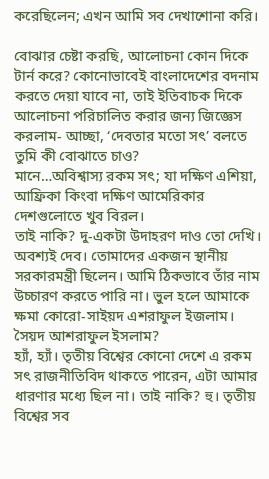করেছিলেন; এখন আমি সব দেখাশোনা করি।

বোঝার চেষ্টা করছি, আলোচনা কোন দিকে টার্ন করে? কোনোভাবেই বাংলাদেশের বদনাম করতে দেয়া যাবে না, তাই ইতিবাচক দিকে আলোচনা পরিচালিত করার জন্য জিজ্ঞেস করলাম- আচ্ছা, ‘দেবতার মতো সৎ’ বলতে তুমি কী বোঝাতে চাও?
মানে…অবিশ্বাস্য রকম সৎ; যা দক্ষিণ এশিয়া, আফ্রিকা কিংবা দক্ষিণ আমেরিকার দেশগুলোতে খুব বিরল।
তাই নাকি? দু-একটা উদাহরণ দাও তো দেখি।
অবশ্যই দেব। তোমাদের একজন স্থানীয় সরকারমন্ত্রী ছিলেন। আমি ঠিকভাবে তাঁর নাম উচ্চারণ করতে পারি না। ভুল হলে আমাকে ক্ষমা কোরো-সাইয়দ এশরাফুল ইজলাম। সৈয়দ আশরাফুল ইসলাম?
হ্যাঁ, হ্যাঁ। তৃতীয় বিশ্বের কোনো দেশে এ রকম সৎ রাজনীতিবিদ থাকতে পারেন, এটা আমার ধারণার মধ্যে ছিল না। তাই নাকি? হু। তৃতীয় বিশ্বের সব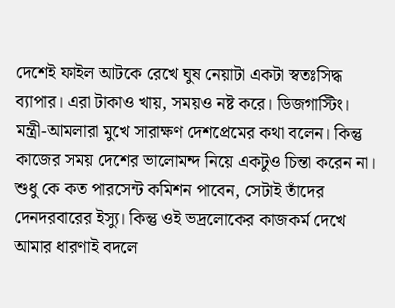দেশেই ফাইল আটকে রেখে ঘুষ নেয়াটা একটা স্বতঃসিদ্ধ ব্যাপার। এরা টাকাও খায়, সময়ও নষ্ট করে। ডিজগাস্টিং। মন্ত্রী-আমলারা মুখে সারাক্ষণ দেশপ্রেমের কথা বলেন। কিন্তু কাজের সময় দেশের ভালোমন্দ নিয়ে একটুও চিন্তা করেন না। শুধু কে কত পারসেন্ট কমিশন পাবেন, সেটাই তাঁদের দেনদরবারের ইস্যু। কিন্তু ওই ভদ্রলোকের কাজকর্ম দেখে আমার ধারণাই বদলে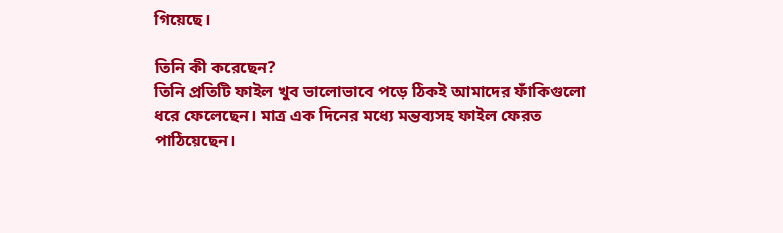গিয়েছে।

তিনি কী করেছেন?
তিনি প্রতিটি ফাইল খুব ভালোভাবে পড়ে ঠিকই আমাদের ফাঁকিগুলো ধরে ফেলেছেন। মাত্র এক দিনের মধ্যে মন্তব্যসহ ফাইল ফেরত পাঠিয়েছেন।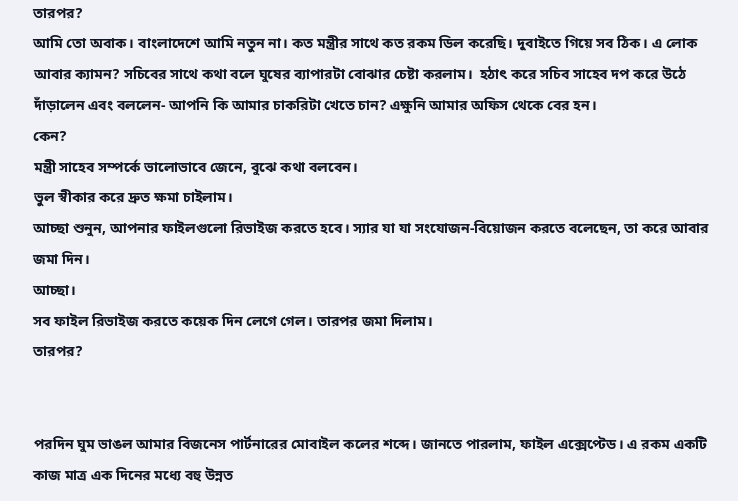তারপর?
আমি তো অবাক। বাংলাদেশে আমি নতুন না। কত মন্ত্রীর সাথে কত রকম ডিল করেছি। দুবাইতে গিয়ে সব ঠিক। এ লোক আবার ক্যামন? সচিবের সাথে কথা বলে ঘুষের ব্যাপারটা বোঝার চেষ্টা করলাম।  হঠাৎ করে সচিব সাহেব দপ করে উঠে দাঁড়ালেন এবং বললেন- আপনি কি আমার চাকরিটা খেতে চান? এক্ষুনি আমার অফিস থেকে বের হন।
কেন?
মন্ত্রী সাহেব সম্পর্কে ভালোভাবে জেনে, বুঝে কথা বলবেন।
ভুল স্বীকার করে দ্রুত ক্ষমা চাইলাম।
আচ্ছা শুনুন, আপনার ফাইলগুলো রিভাইজ করতে হবে। স্যার যা যা সংযোজন-বিয়োজন করতে বলেছেন, তা করে আবার জমা দিন।
আচ্ছা।
সব ফাইল রিভাইজ করতে কয়েক দিন লেগে গেল। তারপর জমা দিলাম।
তারপর?


পরদিন ঘুম ভাঙল আমার বিজনেস পার্টনারের মোবাইল কলের শব্দে। জানতে পারলাম, ফাইল এক্সেপ্টেড। এ রকম একটি কাজ মাত্র এক দিনের মধ্যে বহু উন্নত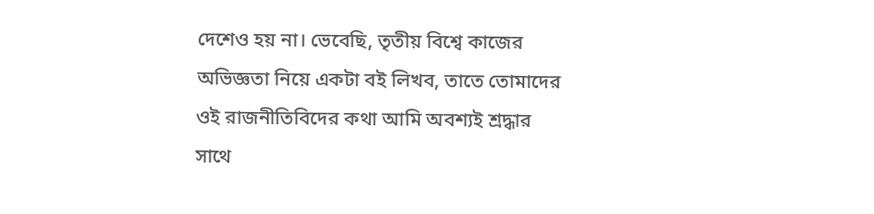দেশেও হয় না। ভেবেছি, তৃতীয় বিশ্বে কাজের অভিজ্ঞতা নিয়ে একটা বই লিখব, তাতে তোমাদের ওই রাজনীতিবিদের কথা আমি অবশ্যই শ্রদ্ধার সাথে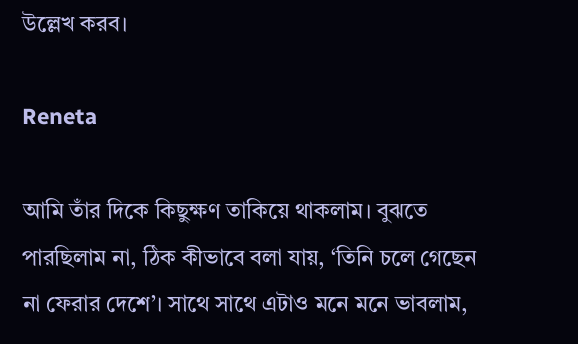উল্লেখ করব।

Reneta

আমি তাঁর দিকে কিছুক্ষণ তাকিয়ে থাকলাম। বুঝতে পারছিলাম না, ঠিক কীভাবে বলা যায়, ‘তিনি চলে গেছেন না ফেরার দেশে’। সাথে সাথে এটাও মনে মনে ভাবলাম,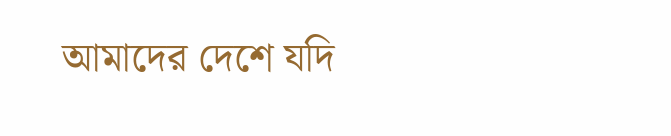আমাদের দেশে যদি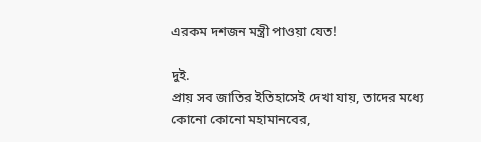এরকম দশজন মন্ত্রী পাওয়া যেত!

দুই.
প্রায় সব জাতির ইতিহাসেই দেখা যায়, তাদের মধ্যে কোনো কোনো মহামানবের,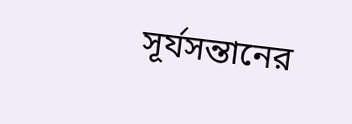সূর্যসন্তানের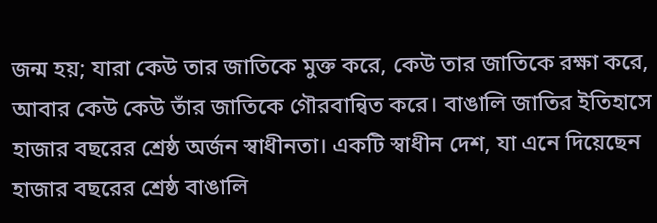জন্ম হয়; যারা কেউ তার জাতিকে মুক্ত করে, কেউ তার জাতিকে রক্ষা করে, আবার কেউ কেউ তাঁর জাতিকে গৌরবান্বিত করে। বাঙালি জাতির ইতিহাসে হাজার বছরের শ্রেষ্ঠ অর্জন স্বাধীনতা। একটি স্বাধীন দেশ, যা এনে দিয়েছেন হাজার বছরের শ্রেষ্ঠ বাঙালি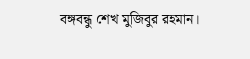বঙ্গবন্ধু শেখ মুজিবুর রহমান।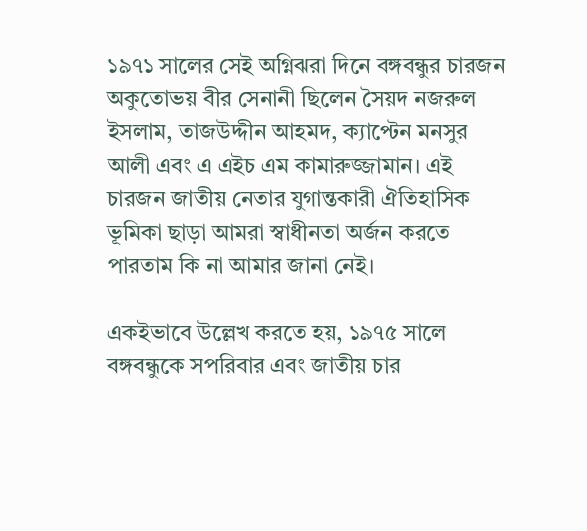১৯৭১ সালের সেই অগ্নিঝরা দিনে বঙ্গবন্ধুর চারজন অকুতোভয় বীর সেনানী ছিলেন সৈয়দ নজরুল ইসলাম, তাজউদ্দীন আহমদ, ক্যাপ্টেন মনসুর আলী এবং এ এইচ এম কামারুজ্জামান। এই চারজন জাতীয় নেতার যুগান্তকারী ঐতিহাসিক ভূমিকা ছাড়া আমরা স্বাধীনতা অর্জন করতে পারতাম কি না আমার জানা নেই।

একইভাবে উল্লেখ করতে হয়, ১৯৭৫ সালে বঙ্গবন্ধুকে সপরিবার এবং জাতীয় চার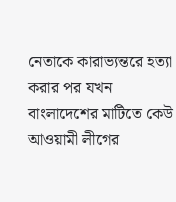নেতাকে কারাভ্যন্তরে হত্যা করার পর যখন বাংলাদেশের মাটিতে কেউ আওয়ামী লীগের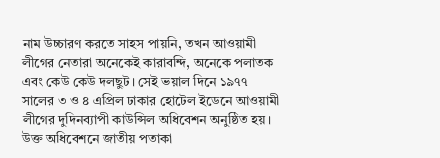নাম উচ্চারণ করতে সাহস পায়নি, তখন আওয়ামী লীগের নেতারা অনেকেই কারাবন্দি, অনেকে পলাতক এবং কেউ কেউ দলছুট। সেই ভয়াল দিনে ১৯৭৭ সালের ৩ ও ৪ এপ্রিল ঢাকার হোটেল ইডেনে আওয়ামী লীগের দুদিনব্যাপী কাউন্সিল অধিবেশন অনুষ্ঠিত হয়। উক্ত অধিবেশনে জাতীয় পতাকা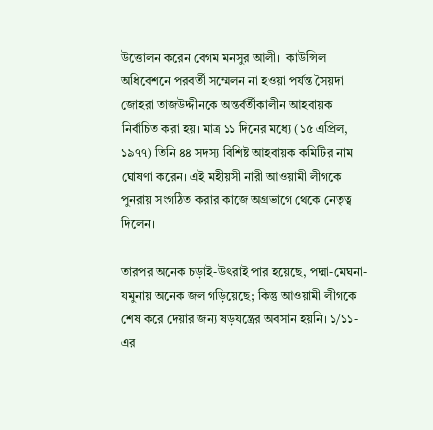উত্তোলন করেন বেগম মনসুর আলী।  কাউন্সিল অধিবেশনে পরবর্তী সম্মেলন না হওয়া পর্যন্ত সৈয়দা জোহরা তাজউদ্দীনকে অন্তর্বর্তীকালীন আহবায়ক নির্বাচিত করা হয়। মাত্র ১১ দিনের মধ্যে (১৫ এপ্রিল, ১৯৭৭) তিনি ৪৪ সদস্য বিশিষ্ট আহবায়ক কমিটির নাম ঘোষণা করেন। এই মহীয়সী নারী আওয়ামী লীগকে পুনরায় সংগঠিত করার কাজে অগ্রভাগে থেকে নেতৃত্ব দিলেন।

তারপর অনেক চড়াই-উৎরাই পার হয়েছে, পদ্মা-মেঘনা-যমুনায় অনেক জল গড়িয়েছে; কিন্তু আওয়ামী লীগকে শেষ করে দেয়ার জন্য ষড়যন্ত্রের অবসান হয়নি। ১/১১-এর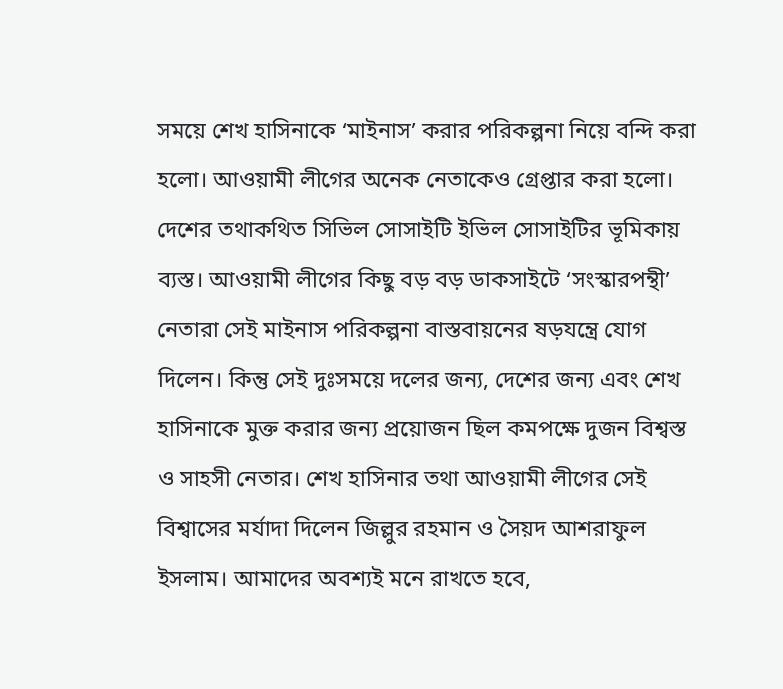সময়ে শেখ হাসিনাকে ‘মাইনাস’ করার পরিকল্পনা নিয়ে বন্দি করা হলো। আওয়ামী লীগের অনেক নেতাকেও গ্রেপ্তার করা হলো। দেশের তথাকথিত সিভিল সোসাইটি ইভিল সোসাইটির ভূমিকায় ব্যস্ত। আওয়ামী লীগের কিছু বড় বড় ডাকসাইটে ‘সংস্কারপন্থী’ নেতারা সেই মাইনাস পরিকল্পনা বাস্তবায়নের ষড়যন্ত্রে যোগ দিলেন। কিন্তু সেই দুঃসময়ে দলের জন্য, দেশের জন্য এবং শেখ হাসিনাকে মুক্ত করার জন্য প্রয়োজন ছিল কমপক্ষে দুজন বিশ্বস্ত ও সাহসী নেতার। শেখ হাসিনার তথা আওয়ামী লীগের সেই বিশ্বাসের মর্যাদা দিলেন জিল্লুর রহমান ও সৈয়দ আশরাফুল ইসলাম। আমাদের অবশ্যই মনে রাখতে হবে,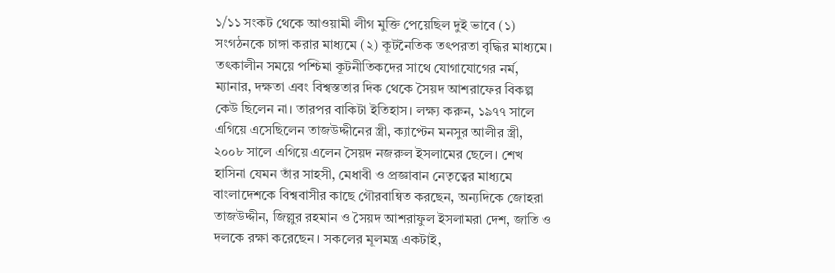১/১১ সংকট থেকে আওয়ামী লীগ মুক্তি পেয়েছিল দুই ভাবে (১) সংগঠনকে চাঙ্গা করার মাধ্যমে (২) কূটনৈতিক তৎপরতা বৃদ্ধির মাধ্যমে।  তৎকালীন সময়ে পশ্চিমা কূটনীতিকদের সাথে যোগাযোগের নর্ম, ম্যানার, দক্ষতা এবং বিশ্বস্ততার দিক থেকে সৈয়দ আশরাফের বিকল্প কেউ ছিলেন না। তারপর বাকিটা ইতিহাস। লক্ষ্য করুন, ১৯৭৭ সালে এগিয়ে এসেছিলেন তাজউদ্দীনের স্ত্রী, ক্যাপ্টেন মনসুর আলীর স্ত্রী, ২০০৮ সালে এগিয়ে এলেন সৈয়দ নজরুল ইসলামের ছেলে। শেখ হাসিনা যেমন তাঁর সাহসী, মেধাবী ও প্রজ্ঞাবান নেতৃত্বের মাধ্যমে বাংলাদেশকে বিশ্ববাসীর কাছে গৌরবান্বিত করছেন, অন্যদিকে জোহরা তাজউদ্দীন, জিল্লুর রহমান ও সৈয়দ আশরাফুল ইসলামরা দেশ, জাতি ও দলকে রক্ষা করেছেন। সকলের মূলমন্ত্র একটাই,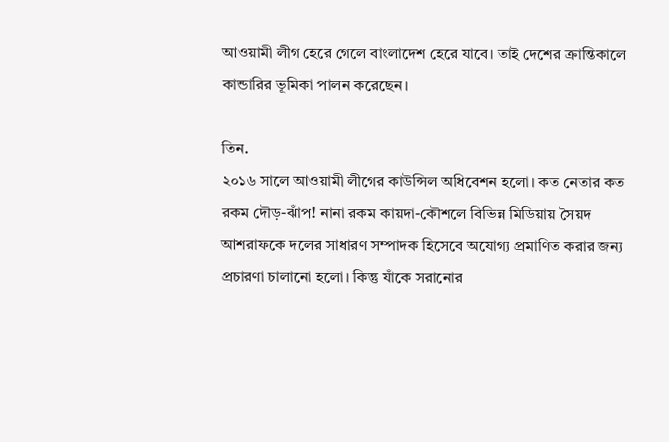আওয়ামী লীগ হেরে গেলে বাংলাদেশ হেরে যাবে। তাই দেশের ক্রান্তিকালে কান্ডারির ভূমিকা পালন করেছেন।

তিন.
২০১৬ সালে আওয়ামী লীগের কাউন্সিল অধিবেশন হলো। কত নেতার কত রকম দৌড়-ঝাঁপ! নানা রকম কায়দা-কৌশলে বিভিন্ন মিডিয়ায় সৈয়দ আশরাফকে দলের সাধারণ সম্পাদক হিসেবে অযোগ্য প্রমাণিত করার জন্য প্রচারণা চালানো হলো। কিন্তু যাঁকে সরানোর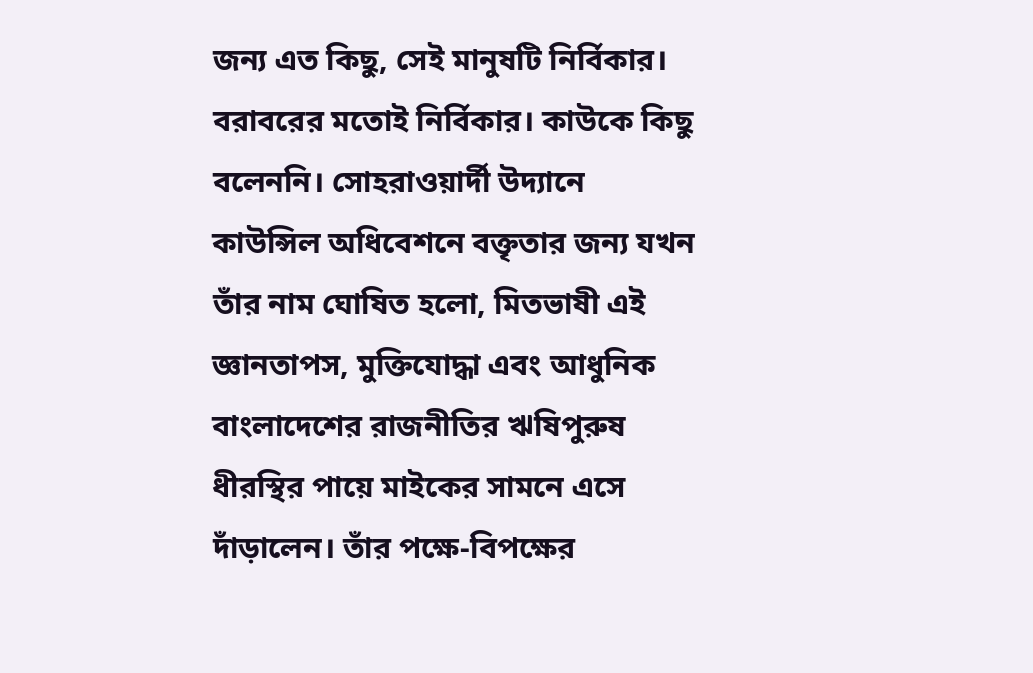জন্য এত কিছু, সেই মানুষটি নির্বিকার।  বরাবরের মতোই নির্বিকার। কাউকে কিছু বলেননি। সোহরাওয়ার্দী উদ্যানে কাউন্সিল অধিবেশনে বক্তৃতার জন্য যখন তাঁর নাম ঘোষিত হলো, মিতভাষী এই জ্ঞানতাপস, মুক্তিযোদ্ধা এবং আধুনিক বাংলাদেশের রাজনীতির ঋষিপুরুষ ধীরস্থির পায়ে মাইকের সামনে এসে দাঁড়ালেন। তাঁর পক্ষে-বিপক্ষের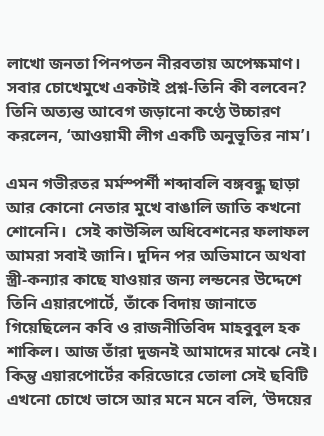লাখো জনতা পিনপতন নীরবতায় অপেক্ষমাণ। সবার চোখেমুখে একটাই প্রশ্ন-তিনি কী বলবেন? তিনি অত্যন্ত আবেগ জড়ানো কণ্ঠে উচ্চারণ করলেন, ‘আওয়ামী লীগ একটি অনুভূতির নাম’।

এমন গভীরতর মর্মস্পর্শী শব্দাবলি বঙ্গবন্ধু ছাড়া আর কোনো নেতার মুখে বাঙালি জাতি কখনো শোনেনি।  সেই কাউন্সিল অধিবেশনের ফলাফল আমরা সবাই জানি। দুদিন পর অভিমানে অথবা স্ত্রী-কন্যার কাছে যাওয়ার জন্য লন্ডনের উদ্দেশে তিনি এয়ারপোর্টে, তাঁকে বিদায় জানাতে গিয়েছিলেন কবি ও রাজনীতিবিদ মাহবুবুল হক শাকিল। আজ তাঁরা দুজনই আমাদের মাঝে নেই। কিন্তু এয়ারপোর্টের করিডোরে তোলা সেই ছবিটি এখনো চোখে ভাসে আর মনে মনে বলি, ‘উদয়ের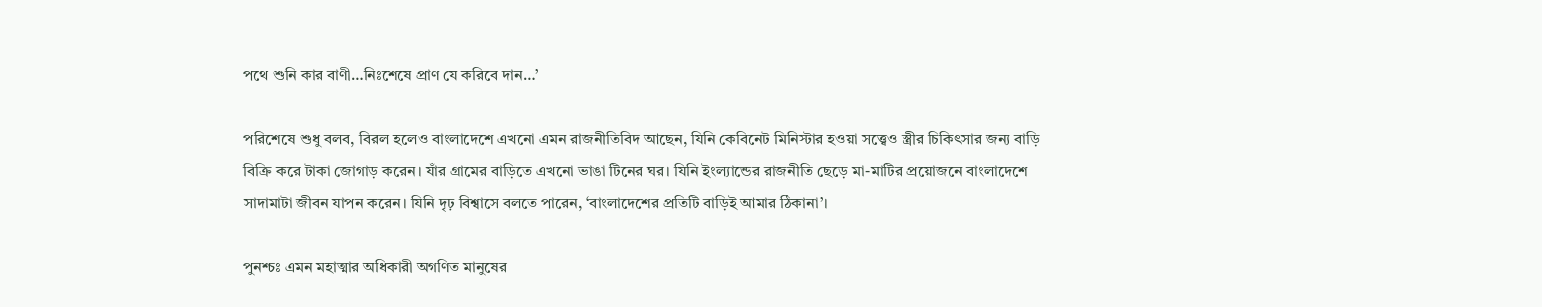পথে শুনি কার বাণী…নিঃশেষে প্রাণ যে করিবে দান…’

পরিশেষে শুধু বলব, বিরল হলেও বাংলাদেশে এখনো এমন রাজনীতিবিদ আছেন, যিনি কেবিনেট মিনিস্টার হওয়া সত্ত্বেও স্ত্রীর চিকিৎসার জন্য বাড়ি বিক্রি করে টাকা জোগাড় করেন। যাঁর গ্রামের বাড়িতে এখনো ভাঙা টিনের ঘর। যিনি ইংল্যান্ডের রাজনীতি ছেড়ে মা-মাটির প্রয়োজনে বাংলাদেশে সাদামাটা জীবন যাপন করেন। যিনি দৃঢ় বিশ্বাসে বলতে পারেন, ‘বাংলাদেশের প্রতিটি বাড়িই আমার ঠিকানা’।

পুনশ্চঃ এমন মহাত্মার অধিকারী অগণিত মানুষের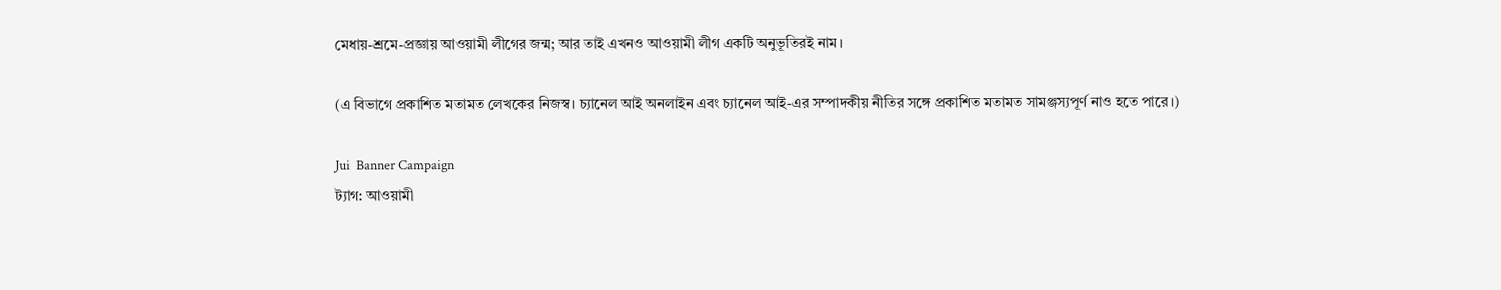মেধায়-শ্রমে-প্রজ্ঞায় আওয়ামী লীগের জন্ম; আর তাই এখনও আওয়ামী লীগ একটি অনুভূতিরই নাম।

(এ বিভাগে প্রকাশিত মতামত লেখকের নিজস্ব। চ্যানেল আই অনলাইন এবং চ্যানেল আই-এর সম্পাদকীয় নীতির সঙ্গে প্রকাশিত মতামত সামঞ্জস্যপূর্ণ নাও হতে পারে।)

Jui  Banner Campaign
ট্যাগ: আওয়ামী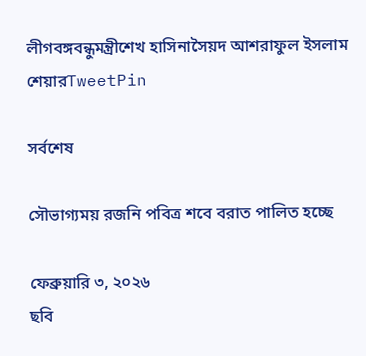লীগবঙ্গবন্ধুমন্ত্রীশেখ হাসিনাসৈয়দ আশরাফুল ইসলাম
শেয়ারTweetPin

সর্বশেষ

সৌভাগ্যময় রজনি পবিত্র শবে বরাত পালিত হচ্ছে

ফেব্রুয়ারি ৩, ২০২৬
ছবি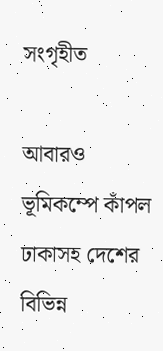সংগৃহীত

আবারও ভূমিকম্পে কাঁপল ঢাকাসহ দেশের বিভিন্ন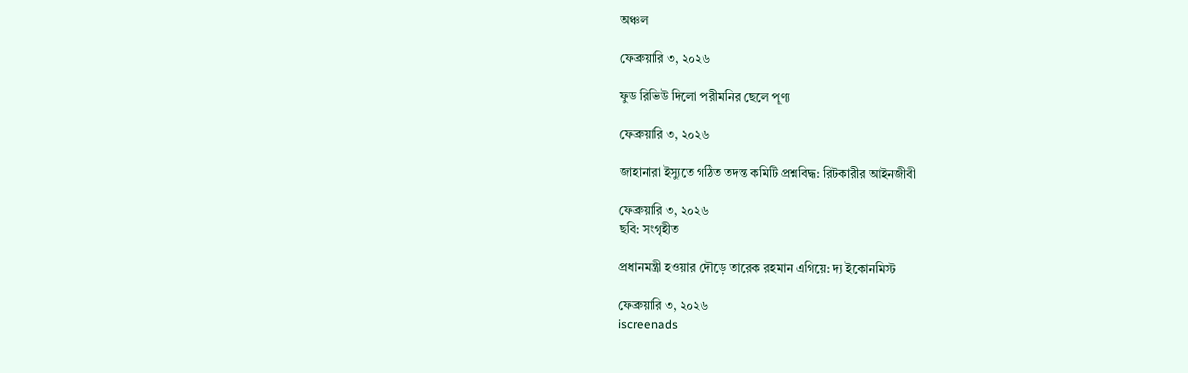অঞ্চল

ফেব্রুয়ারি ৩, ২০২৬

ফুড রিভিউ দিলো পরীমনির ছেলে পূণ্য

ফেব্রুয়ারি ৩, ২০২৬

জাহানারা ইস্যুতে গঠিত তদন্ত কমিটি প্রশ্নবিদ্ধ: রিটকারীর আইনজীবী

ফেব্রুয়ারি ৩, ২০২৬
ছবি: সংগৃহীত

প্রধানমন্ত্রী হওয়ার দৌড়ে তারেক রহমান এগিয়ে: দ্য ইকোনমিস্ট

ফেব্রুয়ারি ৩, ২০২৬
iscreenads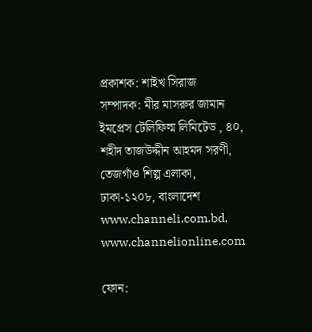প্রকাশক: শাইখ সিরাজ
সম্পাদক: মীর মাসরুর জামান
ইমপ্রেস টেলিফিল্ম লিমিটেড , ৪০, শহীদ তাজউদ্দীন আহমদ সরণী, তেজগাঁও শিল্প এলাকা, ঢাকা-১২০৮, বাংলাদেশ
www.channeli.com.bd,
www.channelionline.com

ফোন: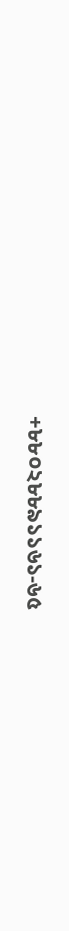+৮৮০২৮৮৯১১৬১-৬৫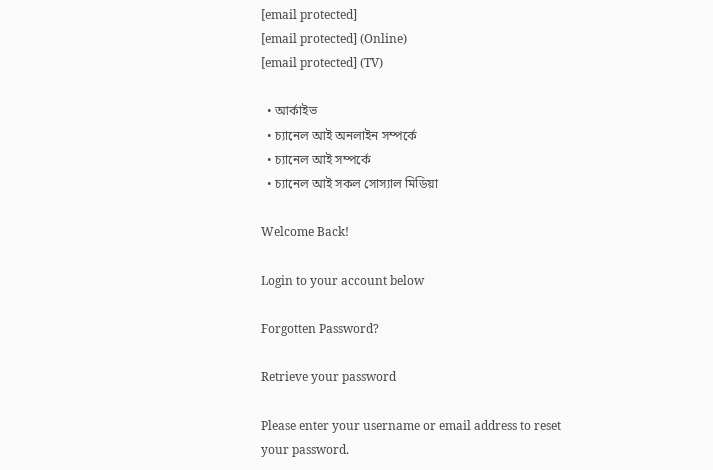[email protected]
[email protected] (Online)
[email protected] (TV)

  • আর্কাইভ
  • চ্যানেল আই অনলাইন সম্পর্কে
  • চ্যানেল আই সম্পর্কে
  • চ্যানেল আই সকল সোস্যাল মিডিয়া

Welcome Back!

Login to your account below

Forgotten Password?

Retrieve your password

Please enter your username or email address to reset your password.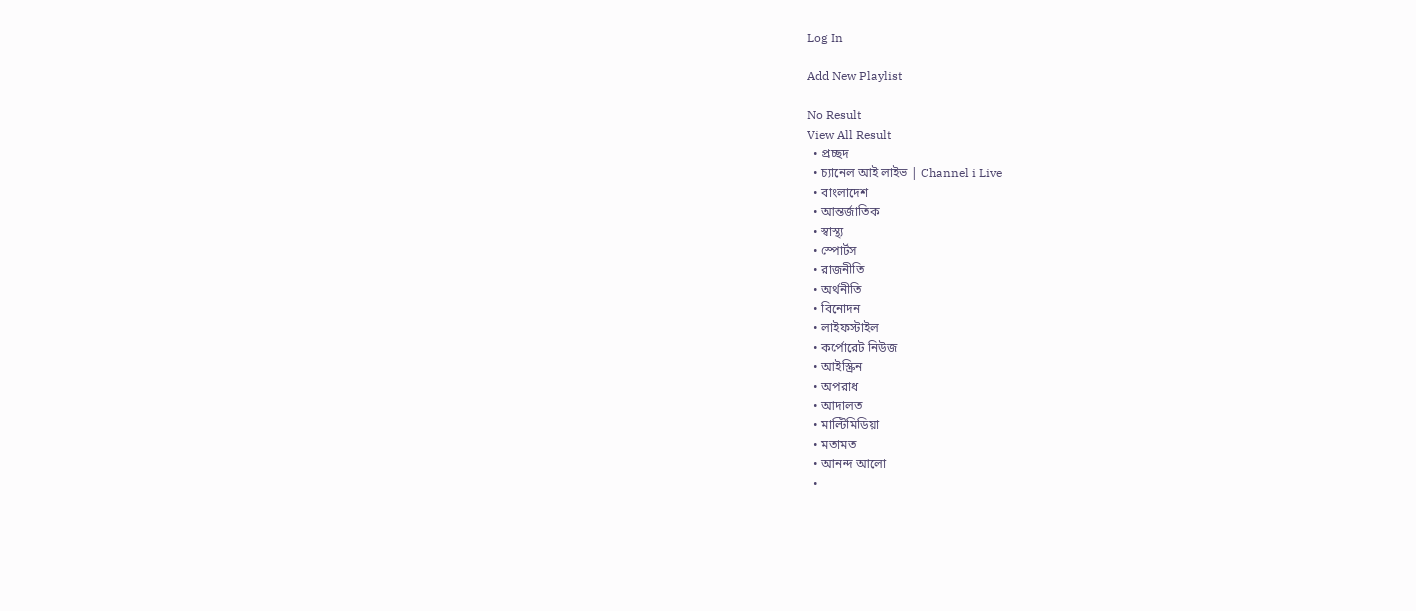Log In

Add New Playlist

No Result
View All Result
  • প্রচ্ছদ
  • চ্যানেল আই লাইভ | Channel i Live
  • বাংলাদেশ
  • আন্তর্জাতিক
  • স্বাস্থ্য
  • স্পোর্টস
  • রাজনীতি
  • অর্থনীতি
  • বিনোদন
  • লাইফস্টাইল
  • কর্পোরেট নিউজ
  • আইস্ক্রিন
  • অপরাধ
  • আদালত
  • মাল্টিমিডিয়া
  • মতামত
  • আনন্দ আলো
  •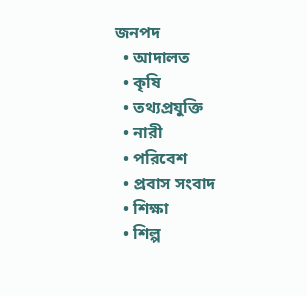জনপদ
  • আদালত
  • কৃষি
  • তথ্যপ্রযুক্তি
  • নারী
  • পরিবেশ
  • প্রবাস সংবাদ
  • শিক্ষা
  • শিল্প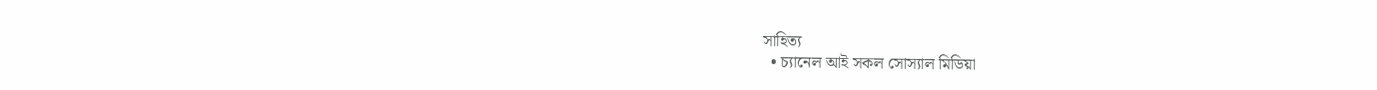সাহিত্য
  • চ্যানেল আই সকল সোস্যাল মিডিয়া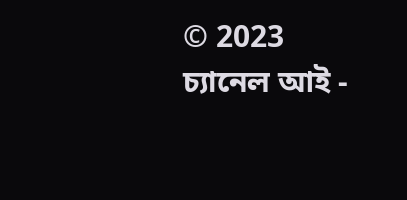© 2023 চ্যানেল আই -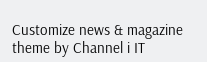Customize news & magazine theme by Channel i IT